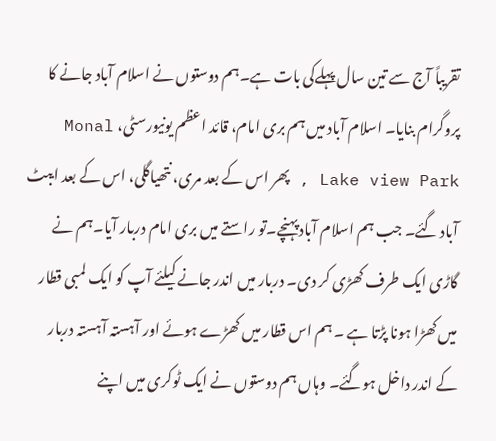تقریباً آج سے تین سال پہلےکی بات ہے۔ہم دوستوں نے اسلام آباد جانے کا پروگرام بنایا۔ اسلام آباد میں ہم بری امام، قائد اعظم یونیورسٹی، Monal Lake view Park , پھر اس کے بعد مری، نتھیاگلی، اس کے بعد ایبٹ آباد گئے۔ جب ہم اسلام آباد پہنچے۔تو راستے میں بری امام دربار آیا۔ہم نے گاڑی ایک طرف کھڑی کر دی۔ دربار میں اندر جانے کیلئے آپ کو ایک لمبی قطار میں کھڑا ہونا پڑتا ہے ۔ ہم اس قطار میں کھڑے ہوئے اور آہستہ آہستہ دربار کے اندر داخل ہوگئے۔ وہاں ہم دوستوں نے ایک ٹوکری میں اپنے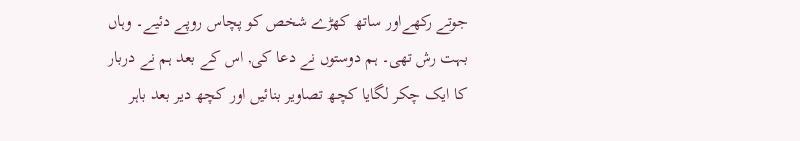جوتے رکھےاور ساتھ کھڑے شخص کو پچاس روپے دئیے۔ وہاں بہت رش تھی۔ ہم دوستوں نے دعا کی, اس کے بعد ہم نے دربار کا ایک چکر لگایا کچھ تصاویر بنائیں اور کچھ دیر بعد باہر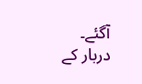آگئے۔ دربار کے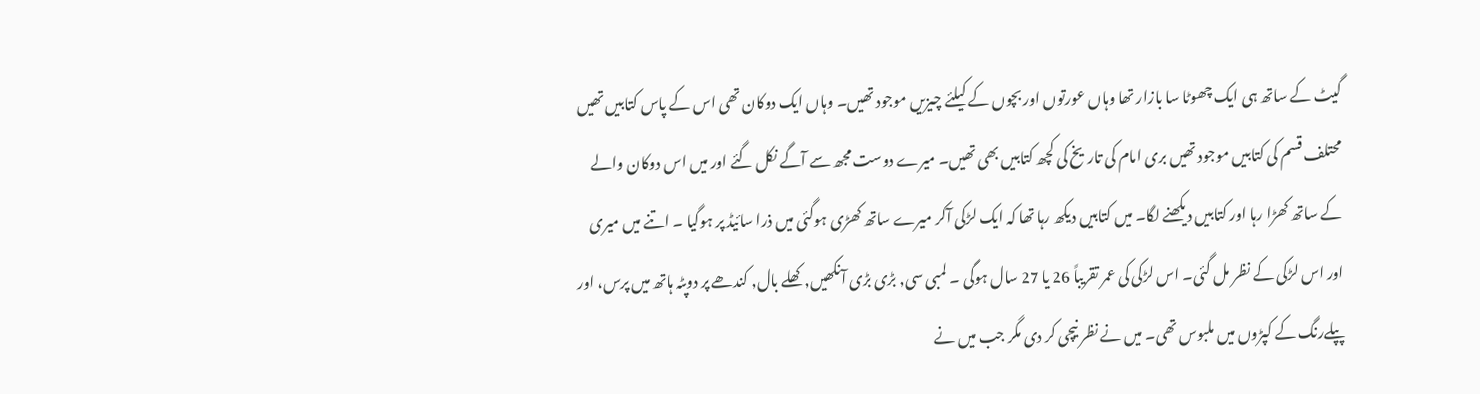گیٹ کے ساتھ ہی ایک چھوٹا سا بازار تھا وہاں عورتوں اور بچوں کے کیلئے چیزیں موجود تھیں۔ وہاں ایک دوکان تھی اس کے پاس کتابیں تھیں محتلف قسم کی کتابیں موجود تھیں بری امام کی تاریخ کی کچھ کتابیں بھی تھیں۔ میرے دوست مجھ سے آگے نکل گئے اور میں اس دوکان والے
کے ساتھ کھڑا رہا اور کتابیں دیکھنے لگا۔ میں کتابیں دیکھ رہا تھا کہ ایک لڑکی آکر میرے ساتھ کھڑی ہوگئی میں ذرا سائیڈ پر ہوگیا ۔ اتنے میں میری اور اس لڑکی کے نظر مل گئی۔ اس لڑکی کی عمر تقریباً 26 یا 27 سال ہوگی ۔ لمبی سی, بڑی بڑی آنکھیں, کھلے بال, کندھے پر دوپٹہ ہاتھ میں پرس، اور پپلےرنگ کے کپڑوں میں ملبوس تھی۔ میں نے نظر نیچی کر دی مگر جب میں نے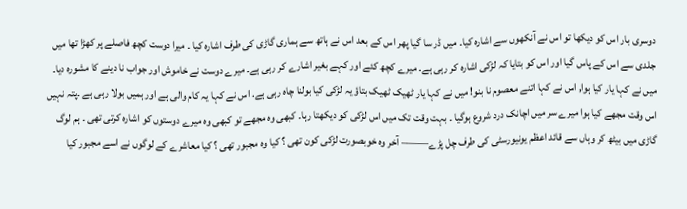دوسری بار اس کو دیکھا تو اس نے آنکھوں سے اشارہ کیا۔ میں ڈر سا گیا پھر اس کے بعد اس نے ہاتھ سے ہماری گاڑی کی طرف اشارہ کیا ۔ میرا دوست کچھ فاصلے پر کھڑا تھا میں جلدی سے اس کے پاس گیا اور اس کو بتایا کہ لڑکی اشارہ کر رہی ہے. میرے کچھ کئے اور کہے بغیر اشارے کر رہی ہے۔ میرے دوست نے خاموش اور جواب نا دینے کا مشورہ دیا۔ میں نے کہا یار کیا ہوا, اس نے کہا اتنے معصوم نا بنو! میں نے کہا یار ٹھیک ٹھیک بتاؤ یہ لڑکی کیا بولنا چاہ رہی ہے. اس نے کہا یہ کام والی ہے اور ہمیں بولا رہی ہے ۔پتہ نہیں اس وقت مجھے کیا ہوا میرے سر میں اچانک درد شروع ہوگیا ۔ بہت وقت تک میں اس لڑکی کو دیکھتا رہا۔ کبھی وہ مجھے تو کبھی وہ میرے دوستوں کو اشارہ کرتی تھی ۔ ہم لوگ گاڑی میں بیٹھ کر وہاں سے قائد اعظم یونیورسٹی کی طرف چل پڑے——– آخر وہ خوبصورت لڑکی کون تھی ؟ کیا وہ مجبور تھی ؟ کیا معاشرے کے لوگوں نے اسے مجبور کیا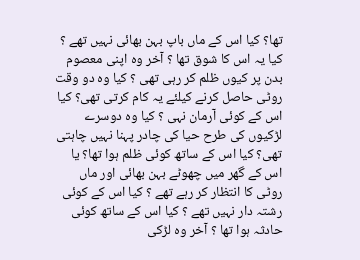تھا؟ کیا اس کے ماں باپ بہن بھائی نہیں تھے ؟ کیا یہ اس کا شوق تھا ؟ آخر وہ اپنی معصوم بدن پر کیوں ظلم کر رہی تھی ؟ کیا وہ دو وقت روٹی حاصل کرنے کیلئے یہ کام کرتی تھی؟ کیا اس کے کوئی آرمان نہی ؟ کیا وہ دوسرے لڑکیوں کی طرح حیا کی چادر پہنا نہیں چاہتی تھی؟ کیا اس کے ساتھ کوئی ظلم ہوا تھا؟ یا اس کے گھر میں چھوٹے بہن بھائی اور ماں روٹی کا انتظار کر رہے تھے ؟ کیا اس کے کوئی رشتہ دار نہیں تھے ؟ کیا اس کے ساتھ کوئی حادثہ ہوا تھا ؟ آخر وہ لڑکی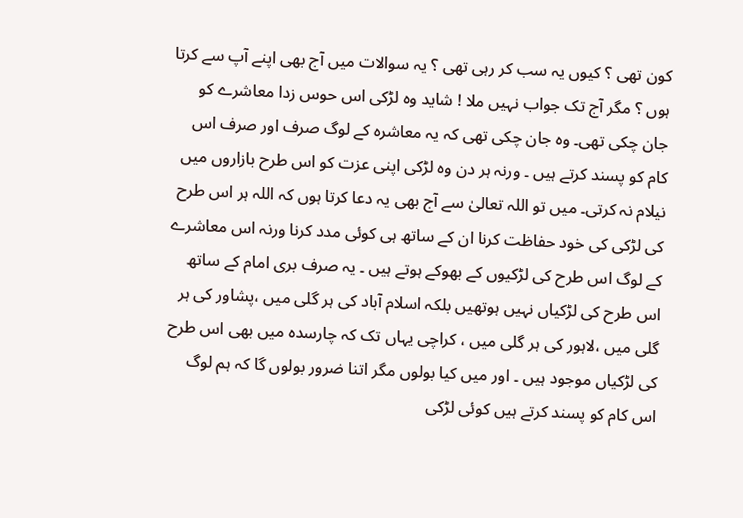کون تھی ؟ کیوں یہ سب کر رہی تھی ؟ یہ سوالات میں آج بھی اپنے آپ سے کرتا ہوں ؟ مگر آج تک جواب نہیں ملا ! شاید وہ لڑکی اس حوس زدا معاشرے کو جان چکی تھی۔ وہ جان چکی تھی کہ یہ معاشرہ کے لوگ صرف اور صرف اس کام کو پسند کرتے ہیں ۔ ورنہ ہر دن وہ لڑکی اپنی عزت کو اس طرح بازاروں میں نیلام نہ کرتی۔ میں تو اللہ تعالیٰ سے آج بھی یہ دعا کرتا ہوں کہ اللہ ہر اس طرح کی لڑکی کی خود حفاظت کرنا ان کے ساتھ ہی کوئی مدد کرنا ورنہ اس معاشرے کے لوگ اس طرح کی لڑکیوں کے بھوکے ہوتے ہیں ۔ یہ صرف بری امام کے ساتھ اس طرح کی لڑکیاں نہیں ہوتھیں بلکہ اسلام آباد کی ہر گلی میں ،پشاور کی ہر گلی میں ،لاہور کی ہر گلی میں ، کراچی یہاں تک کہ چارسدہ میں بھی اس طرح کی لڑکیاں موجود ہیں ۔ اور میں کیا بولوں مگر اتنا ضرور بولوں گا کہ ہم لوگ اس کام کو پسند کرتے ہیں کوئی لڑکی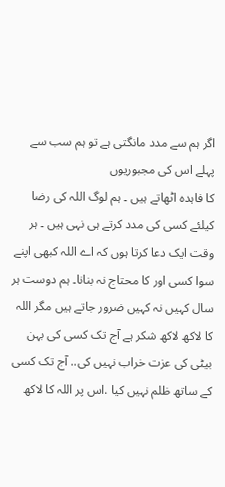اگر ہم سے مدد مانگتی ہے تو ہم سب سے پہلے اس کی مجبوریوں
کا فاہدہ اٹھاتے ہیں ۔ ہم لوگ اللہ کی رضا کیلئے کسی کی مدد کرتے ہی نہی ہیں ۔ ہر وقت ایک دعا کرتا ہوں کہ اے اللہ کبھی اپنے سوا کسی اور کا محتاج نہ بنانا۔ ہم دوست ہر سال کہیں نہ کہیں ضرور جاتے ہیں مگر اللہ کا لاکھ لاکھ شکر ہے آج تک کسی کی بہن بیٹی کی عزت خراب نہیں کی.. آج تک کسی کے ساتھ ظلم نہیں کیا .اس پر اللہ کا لاکھ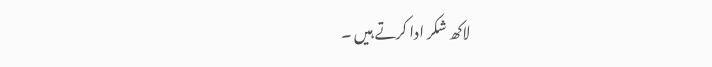لاکھ شکر ادا کرتے ہیں ۔